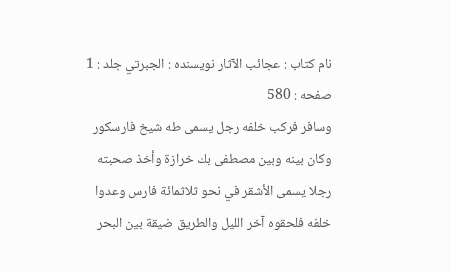نام کتاب : عجائب الآثار نویسنده : الجبرتي جلد : 1 صفحه : 580
وسافر فركب خلفه رجل يسمى طه شيخ فارسكور وكان بينه وبين مصطفى بك خرازة وأخذ صحبته رجلا يسمى الأشقر في نحو ثلاثمائة فارس وعدوا خلفه فلحقوه آخر الليل والطريق ضيقة بين البحر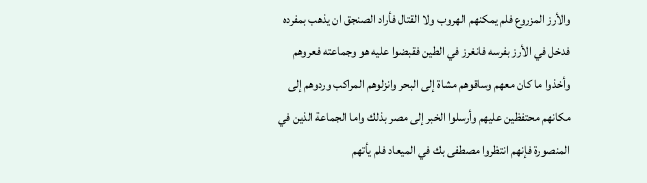والأرز المزروع فلم يمكنهم الهروب ولا القتال فأراد الصنجق ان يذهب بمفرده فدخل في الأرز بفرسه فانغرز في الطين فقبضوا عليه هو وجماعته فعروهم وأخذوا ما كان معهم وساقوهم مشاة إلى البحر وانزلوهم المراكب وردوهم إلى مكانهم محتفظين عليهم وأرسلوا الخبر إلى مصر بذلك واما الجماعة الذين في المنصورة فإنهم انتظروا مصطفى بك في الميعاد فلم يأتهم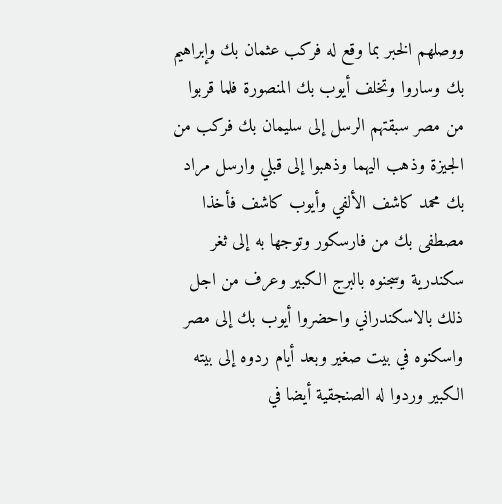ووصلهم الخبر بما وقع له فركب عثمان بك وإبراهيم بك وساروا وتخلف أيوب بك المنصورة فلما قربوا من مصر سبقتهم الرسل إلى سليمان بك فركب من الجيزة وذهب اليهما وذهبوا إلى قبلي وارسل مراد بك محمد كاشف الألفي وأيوب كاشف فأخذا مصطفى بك من فارسكور وتوجها به إلى ثغر سكندرية وسجنوه بالبرج الكبير وعرف من اجل ذلك بالاسكندراني واحضروا أيوب بك إلى مصر واسكنوه في بيت صغير وبعد أيام ردوه إلى بيته الكبير وردوا له الصنجقية أيضا في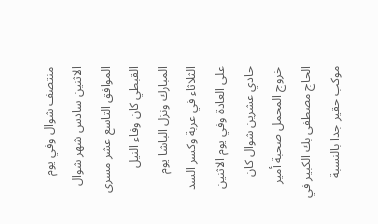منتصف شوال وفي يوم الاثنين سادس شهر شوال الموافق التاسع عشر مسرى القبطي كان وفاء النيل المبارك ونزل الباشا يوم الثلاثاء في عربة وكسر السد على العادة وفي يوم الاثنين حادي عشرين شوال كان خروج المحمل صحبة أمير الحاج مصطفى بك الكبير في موكب حقير جدا بالنسبة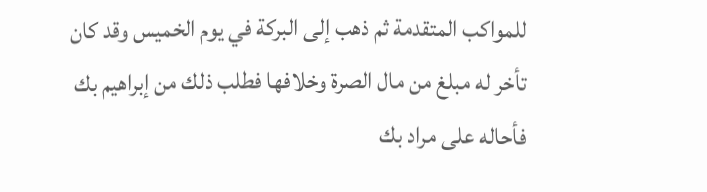للمواكب المتقدمة ثم ذهب إلى البركة في يوم الخميس وقد كان تأخر له مبلغ من مال الصرة وخلافها فطلب ذلك من إبراهيم بك فأحاله على مراد بك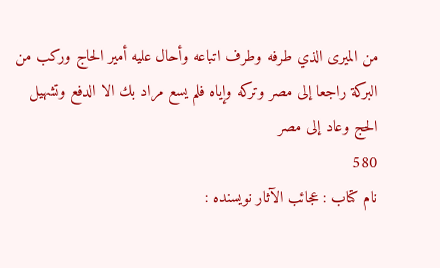من الميرى الذي طرفه وطرف اتباعه وأحال عليه أمير الحاج وركب من البركة راجعا إلى مصر وتركه وإياه فلم يسع مراد بك الا الدفع وتشهيل الحج وعاد إلى مصر
580
نام کتاب : عجائب الآثار نویسنده :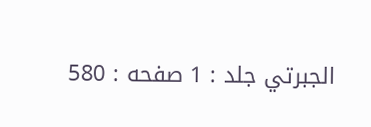الجبرتي جلد : 1 صفحه : 580